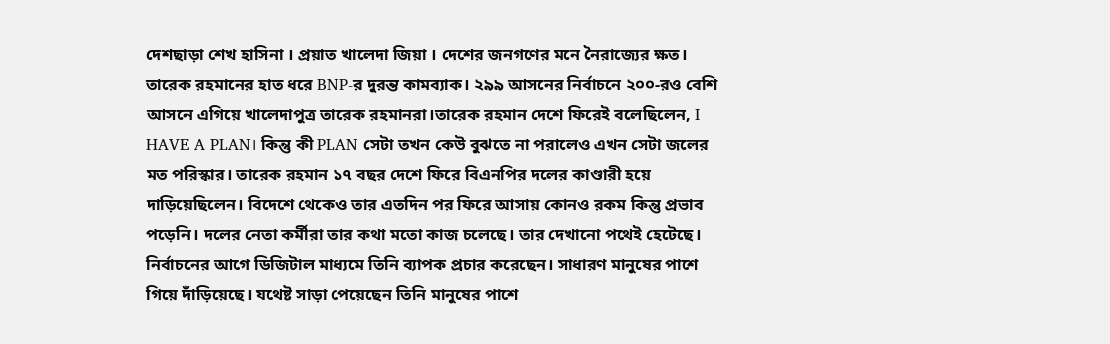দেশছাড়া শেখ হাসিনা । প্রয়াত খালেদা জিয়া । দেশের জনগণের মনে নৈরাজ্যের ক্ষত। তারেক রহমানের হাত ধরে BNP-র দুরন্ত কামব্যাক। ২৯৯ আসনের নির্বাচনে ২০০-রও বেশি আসনে এগিয়ে খালেদাপুত্র তারেক রহমানরা।তারেক রহমান দেশে ফিরেই বলেছিলেন, I HAVE A PLAN। কিন্তু কী PLAN সেটা তখন কেউ বুঝতে না পরালেও এখন সেটা জলের মত পরিস্কার। তারেক রহমান ১৭ বছর দেশে ফিরে বিএনপির দলের কাণ্ডারী হয়ে দাড়িয়েছিলেন। বিদেশে থেকেও তার এতদিন পর ফিরে আসায় কোনও রকম কিন্তু প্রভাব পড়েনি। দলের নেতা কর্মীরা তার কথা মতো কাজ চলেছে। তার দেখানো পথেই হেটেছে। নির্বাচনের আগে ডিজিটাল মাধ্যমে তিনি ব্যাপক প্রচার করেছেন। সাধারণ মানুষের পাশে গিয়ে দাঁড়িয়েছে। যথেষ্ট সাড়া পেয়েছেন তিনি মানুষের পাশে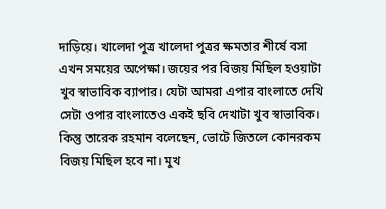দাড়িয়ে। খালেদা পুত্র খালেদা পুত্রর ক্ষমতার শীর্ষে বসা এখন সময়ের অপেক্ষা। জয়ের পর বিজয় মিছিল হওয়াটা খুব স্বাভাবিক ব্যাপার। যেটা আমরা এপার বাংলাতে দেখি সেটা ওপার বাংলাতেও একই ছবি দেখাটা খুব স্বাভাবিক। কিন্তু তারেক রহমান বলেছেন, ভোটে জিতলে কোনরকম বিজয় মিছিল হবে না। মুখ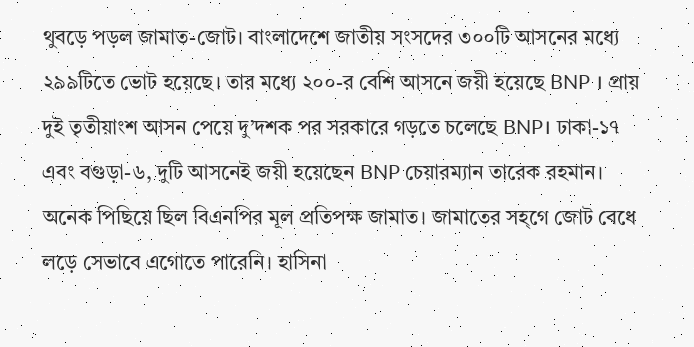থুবড়ে পড়ল জামাত-জোট। বাংলাদেশে জাতীয় সংসদের ৩০০টি আসনের মধ্যে ২৯৯টিতে ভোট হয়েছে। তার মধ্যে ২০০-র বেশি আসনে জয়ী হয়েছে BNP । প্রায় দুই তৃতীয়াংশ আসন পেয়ে দু’দশক পর সরকারে গড়তে চলেছে BNP। ঢাকা-১৭ এবং বগুড়া-৬, দুটি আসনেই জয়ী হয়েছেন BNP চেয়ারম্যান তারেক রহমান। অনেক পিছিয়ে ছিল বিএনপির মূল প্রতিপক্ষ জামাত। জামাতের সহ্গে জোট বেধে লড়ে সেভাবে এগোতে পারেনি। হাসিনা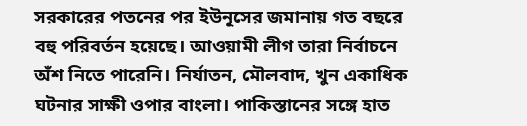সরকারের পতনের পর ইউনূসের জমানায় গত বছরে বহু পরিবর্তন হয়েছে। আওয়ামী লীগ তারা নির্বাচনে অঁশ নিতে পারেনি। নির্যাতন, মৌলবাদ, খুন একাধিক ঘটনার সাক্ষী ওপার বাংলা। পাকিস্তানের সঙ্গে হাত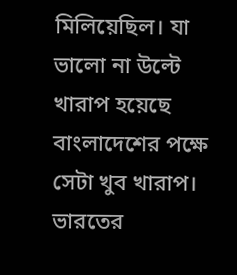মিলিয়েছিল। যা ভালো না উল্টে খারাপ হয়েছে বাংলাদেশের পক্ষে সেটা খুব খারাপ। ভারতের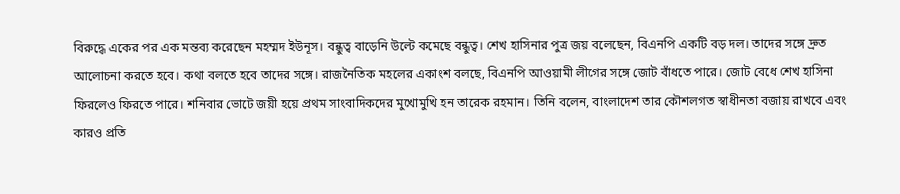বিরুদ্ধে একের পর এক মন্তব্য করেছেন মহম্মদ ইউনূস। বন্ধুত্ব বাড়েনি উল্টে কমেছে বন্ধুত্ব। শেখ হাসিনার পুত্র জয় বলেছেন, বিএনপি একটি বড় দল। তাদের সঙ্গে দ্রুত আলোচনা করতে হবে। কথা বলতে হবে তাদের সঙ্গে। রাজনৈতিক মহলের একাংশ বলছে, বিএনপি আওয়ামী লীগের সঙ্গে জোট বাঁধতে পারে। জোট বেধে শেখ হাসিনা ফিরলেও ফিরতে পারে। শনিবার ভোটে জয়ী হয়ে প্রথম সাংবাদিকদের মুখোমুখি হন তারেক রহমান। তিনি বলেন, বাংলাদেশ তার কৌশলগত স্বাধীনতা বজায় রাখবে এবং কারও প্রতি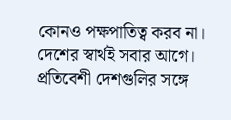কোনও পক্ষপাতিত্ব করব না। দেশের স্বার্থই সবার আগে। প্রতিবেশী দেশগুলির সঙ্গে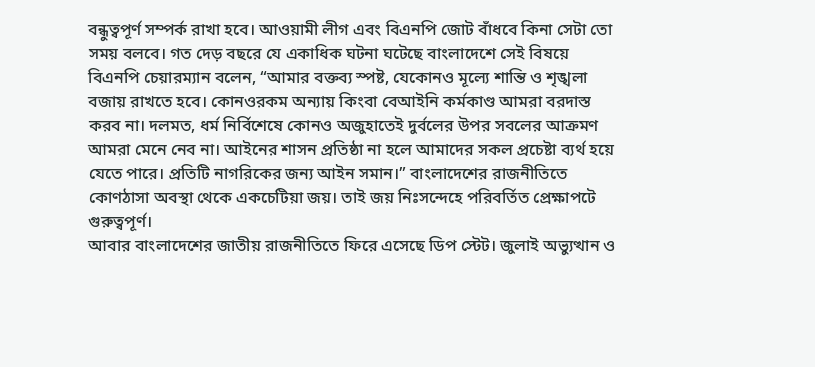বন্ধুত্বপূর্ণ সম্পর্ক রাখা হবে। আওয়ামী লীগ এবং বিএনপি জোট বাঁধবে কিনা সেটা তো সময় বলবে। গত দেড় বছরে যে একাধিক ঘটনা ঘটেছে বাংলাদেশে সেই বিষয়ে বিএনপি চেয়ারম্যান বলেন, “আমার বক্তব্য স্পষ্ট, যেকোনও মূল্যে শান্তি ও শৃঙ্খলা বজায় রাখতে হবে। কোনওরকম অন্যায় কিংবা বেআইনি কর্মকাণ্ড আমরা বরদাস্ত করব না। দলমত, ধর্ম নির্বিশেষে কোনও অজুহাতেই দুর্বলের উপর সবলের আক্রমণ আমরা মেনে নেব না। আইনের শাসন প্রতিষ্ঠা না হলে আমাদের সকল প্রচেষ্টা ব্যর্থ হয়ে যেতে পারে। প্রতিটি নাগরিকের জন্য আইন সমান।” বাংলাদেশের রাজনীতিতে কোণঠাসা অবস্থা থেকে একচেটিয়া জয়। তাই জয় নিঃসন্দেহে পরিবর্তিত প্রেক্ষাপটে গুরুত্বপূর্ণ।
আবার বাংলাদেশের জাতীয় রাজনীতিতে ফিরে এসেছে ডিপ স্টেট। জুলাই অভ্যুত্থান ও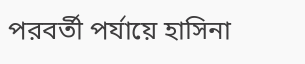পরবর্তী পর্যায়ে হাসিনা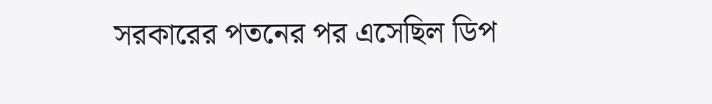সরকারের পতনের পর এসেছিল ডিপ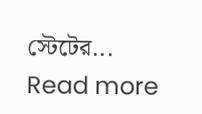স্টেটের...
Read more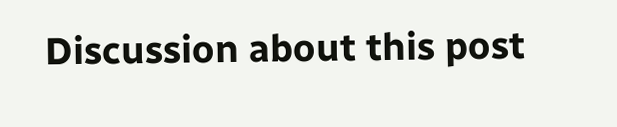Discussion about this post